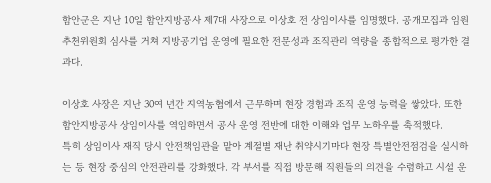함안군은 지난 10일 함안지방공사 제7대 사장으로 이상호 전 상임이사를 임명했다. 공개모집과 임원추천위원회 심사를 거쳐 지방공기업 운영에 필요한 전문성과 조직관리 역량을 종합적으로 평가한 결과다.

이상호 사장은 지난 30여 년간 지역농협에서 근무하며 현장 경험과 조직 운영 능력을 쌓았다. 또한 함안지방공사 상임이사를 역임하면서 공사 운영 전반에 대한 이해와 업무 노하우를 축적했다.
특히 상임이사 재직 당시 안전책임관을 맡아 계절별 재난 취약시기마다 현장 특별안전점검을 실시하는 등 현장 중심의 안전관리를 강화했다. 각 부서를 직접 방문해 직원들의 의견을 수렴하고 시설 운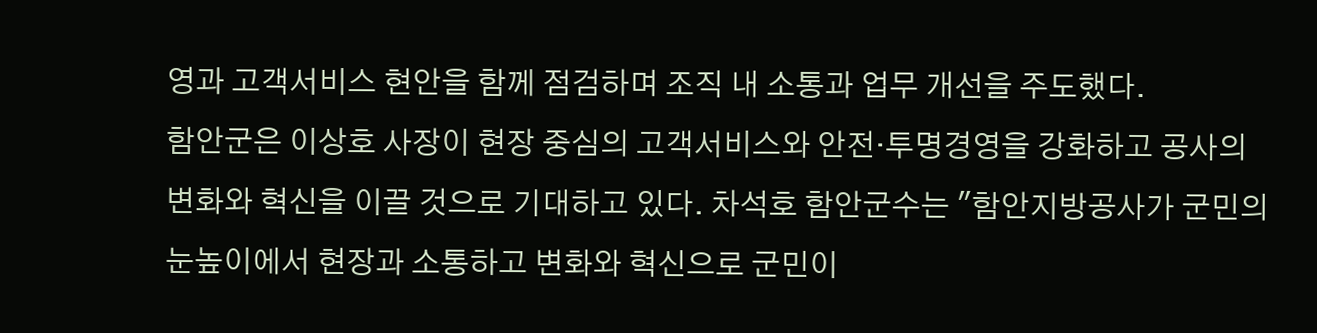영과 고객서비스 현안을 함께 점검하며 조직 내 소통과 업무 개선을 주도했다.
함안군은 이상호 사장이 현장 중심의 고객서비스와 안전·투명경영을 강화하고 공사의 변화와 혁신을 이끌 것으로 기대하고 있다. 차석호 함안군수는 "함안지방공사가 군민의 눈높이에서 현장과 소통하고 변화와 혁신으로 군민이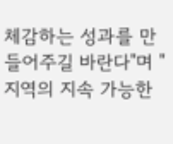체감하는 성과를 만들어주길 바란다"며 "지역의 지속 가능한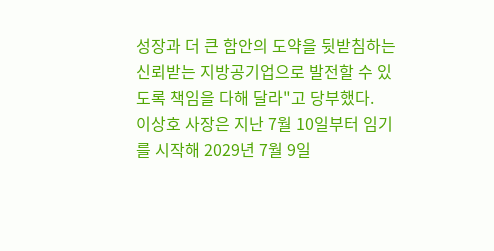성장과 더 큰 함안의 도약을 뒷받침하는 신뢰받는 지방공기업으로 발전할 수 있도록 책임을 다해 달라"고 당부했다.
이상호 사장은 지난 7월 10일부터 임기를 시작해 2029년 7월 9일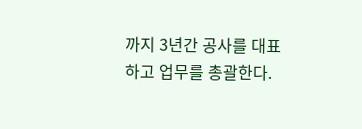까지 3년간 공사를 대표하고 업무를 총괄한다.